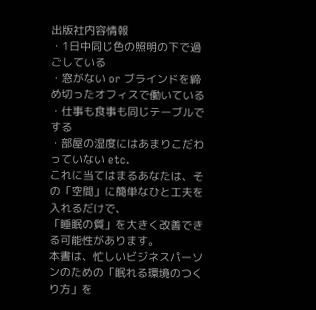出版社内容情報
・1日中同じ色の照明の下で過ごしている
・窓がない or ブラインドを締め切ったオフィスで働いている
・仕事も食事も同じテーブルでする
・部屋の湿度にはあまりこだわっていない etc.
これに当てはまるあなたは、その「空間」に簡単なひと工夫を入れるだけで、
「睡眠の質」を大きく改善できる可能性があります。
本書は、忙しいビジネスパーソンのための「眠れる環境のつくり方」を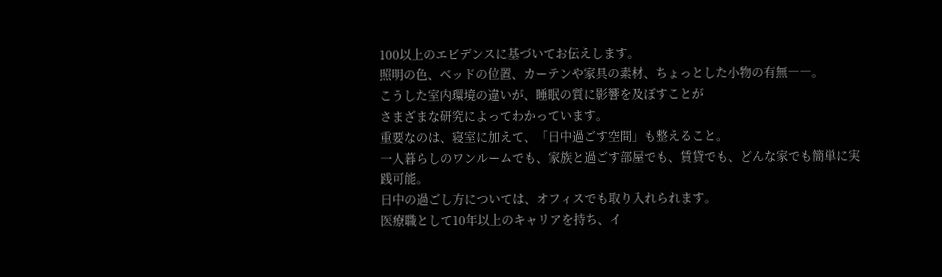100以上のエビデンスに基づいてお伝えします。
照明の色、ベッドの位置、カーテンや家具の素材、ちょっとした小物の有無――。
こうした室内環境の違いが、睡眠の質に影響を及ぼすことが
さまざまな研究によってわかっています。
重要なのは、寝室に加えて、「日中過ごす空間」も整えること。
一人暮らしのワンルームでも、家族と過ごす部屋でも、賃貸でも、どんな家でも簡単に実践可能。
日中の過ごし方については、オフィスでも取り入れられます。
医療職として10年以上のキャリアを持ち、イ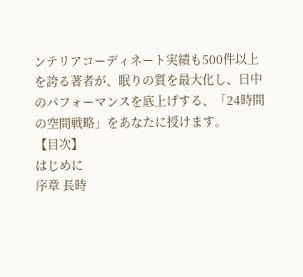ンテリアコーディネート実績も500件以上を誇る著者が、眠りの質を最大化し、日中のパフォーマンスを底上げする、「24時間の空間戦略」をあなたに授けます。
【目次】
はじめに
序章 長時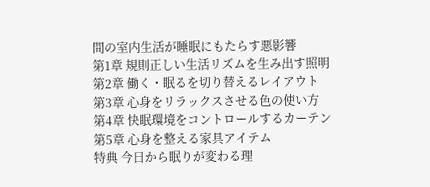間の室内生活が睡眠にもたらす悪影響
第1章 規則正しい生活リズムを生み出す照明
第2章 働く・眠るを切り替えるレイアウト
第3章 心身をリラックスさせる色の使い方
第4章 快眠環境をコントロールするカーテン
第5章 心身を整える家具アイテム
特典 今日から眠りが変わる理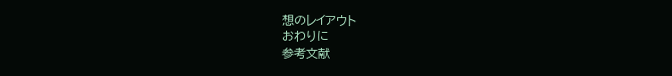想のレイアウト
おわりに
参考文献